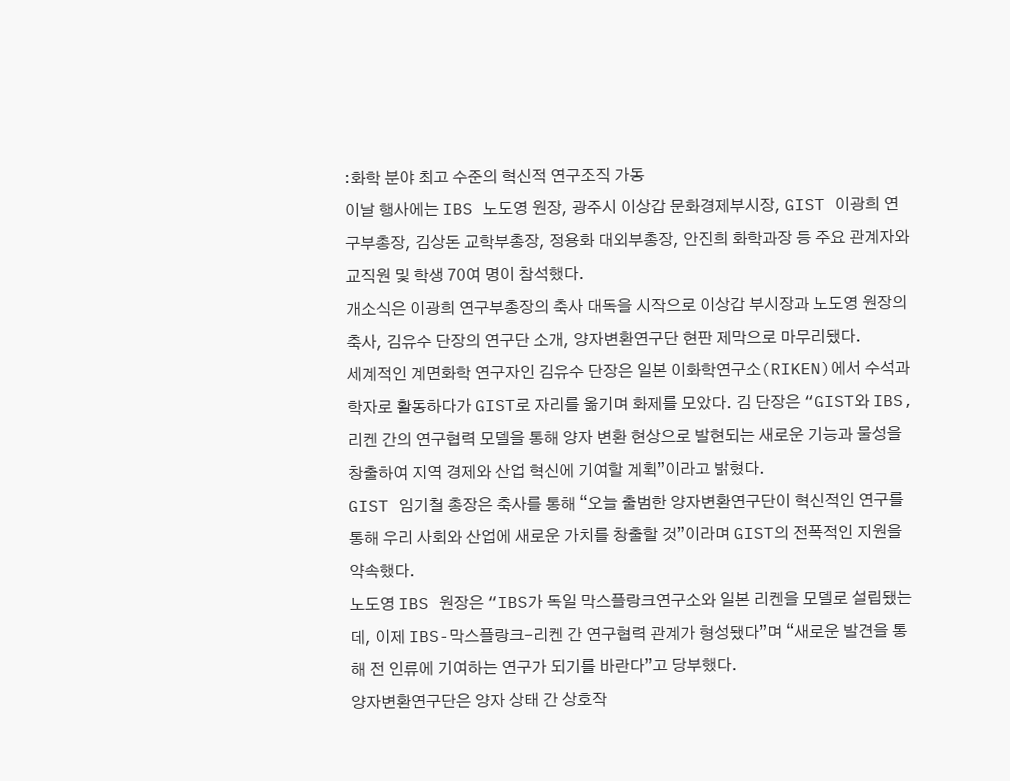:화학 분야 최고 수준의 혁신적 연구조직 가동
이날 행사에는 IBS 노도영 원장, 광주시 이상갑 문화경제부시장, GIST 이광희 연구부총장, 김상돈 교학부총장, 정용화 대외부총장, 안진희 화학과장 등 주요 관계자와 교직원 및 학생 70여 명이 참석했다.
개소식은 이광희 연구부총장의 축사 대독을 시작으로 이상갑 부시장과 노도영 원장의 축사, 김유수 단장의 연구단 소개, 양자변환연구단 현판 제막으로 마무리됐다.
세계적인 계면화학 연구자인 김유수 단장은 일본 이화학연구소(RIKEN)에서 수석과학자로 활동하다가 GIST로 자리를 옮기며 화제를 모았다. 김 단장은 “GIST와 IBS, 리켄 간의 연구협력 모델을 통해 양자 변환 현상으로 발현되는 새로운 기능과 물성을 창출하여 지역 경제와 산업 혁신에 기여할 계획”이라고 밝혔다.
GIST 임기철 총장은 축사를 통해 “오늘 출범한 양자변환연구단이 혁신적인 연구를 통해 우리 사회와 산업에 새로운 가치를 창출할 것”이라며 GIST의 전폭적인 지원을 약속했다.
노도영 IBS 원장은 “IBS가 독일 막스플랑크연구소와 일본 리켄을 모델로 설립됐는데, 이제 IBS-막스플랑크-리켄 간 연구협력 관계가 형성됐다”며 “새로운 발견을 통해 전 인류에 기여하는 연구가 되기를 바란다”고 당부했다.
양자변환연구단은 양자 상태 간 상호작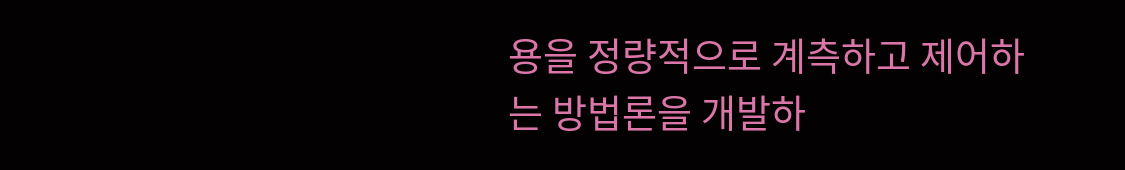용을 정량적으로 계측하고 제어하는 방법론을 개발하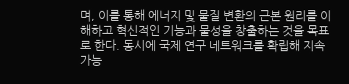며, 이를 통해 에너지 및 물질 변환의 근본 원리를 이해하고 혁신적인 기능과 물성을 창출하는 것을 목표로 한다. 동시에 국제 연구 네트워크를 확립해 지속 가능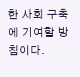한 사회 구축에 기여할 방침이다.